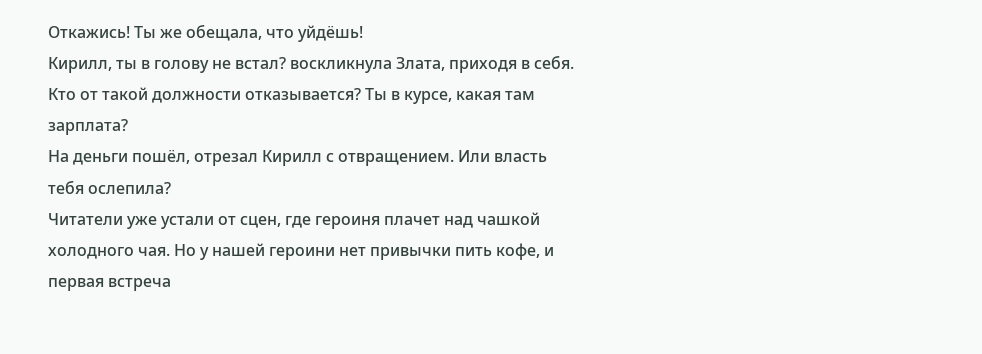Откажись! Ты же обещала, что уйдёшь!
Кирилл, ты в голову не встал? воскликнула Злата, приходя в себя. Кто от такой должности отказывается? Ты в курсе, какая там зарплата?
На деньги пошёл, отрезал Кирилл с отвращением. Или власть тебя ослепила?
Читатели уже устали от сцен, где героиня плачет над чашкой холодного чая. Но у нашей героини нет привычки пить кофе, и первая встреча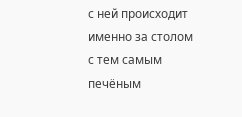с ней происходит именно за столом с тем самым печёным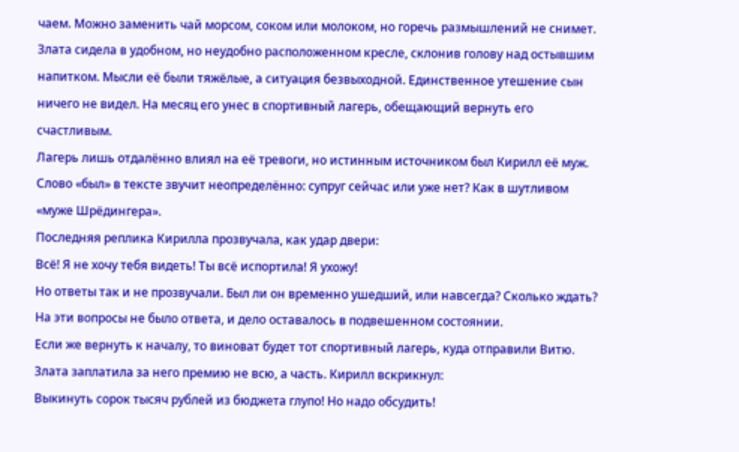чаем. Можно заменить чай морсом, соком или молоком, но горечь размышлений не снимет.
Злата сидела в удобном, но неудобно расположенном кресле, склонив голову над остывшим напитком. Мысли её были тяжёлые, а ситуация безвыходной. Единственное утешение сын ничего не видел. На месяц его унес в спортивный лагерь, обещающий вернуть его счастливым.
Лагерь лишь отдалённо влиял на её тревоги, но истинным источником был Кирилл её муж. Слово «был» в тексте звучит неопределённо: супруг сейчас или уже нет? Как в шутливом «муже Шрёдингера».
Последняя реплика Кирилла прозвучала, как удар двери:
Всё! Я не хочу тебя видеть! Ты всё испортила! Я ухожу!
Но ответы так и не прозвучали. Был ли он временно ушедший, или навсегда? Сколько ждать? На эти вопросы не было ответа, и дело оставалось в подвешенном состоянии.
Если же вернуть к началу, то виноват будет тот спортивный лагерь, куда отправили Витю. Злата заплатила за него премию не всю, а часть. Кирилл вскрикнул:
Выкинуть сорок тысяч рублей из бюджета глупо! Но надо обсудить!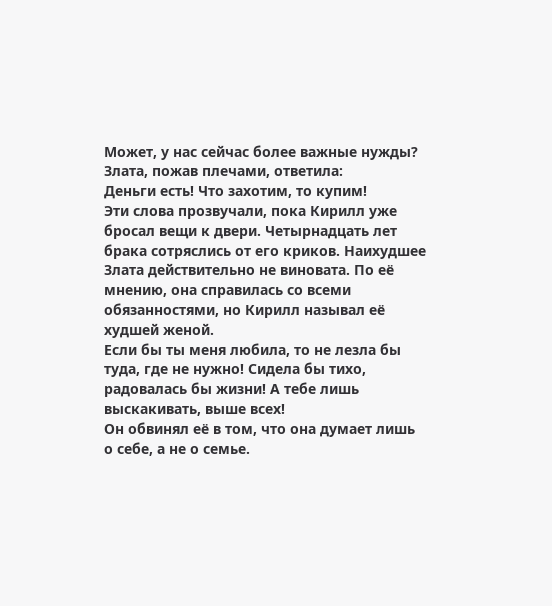Может, у нас сейчас более важные нужды?
Злата, пожав плечами, ответила:
Деньги есть! Что захотим, то купим!
Эти слова прозвучали, пока Кирилл уже бросал вещи к двери. Четырнадцать лет брака сотряслись от его криков. Наихудшее Злата действительно не виновата. По её мнению, она справилась со всеми обязанностями, но Кирилл называл её худшей женой.
Если бы ты меня любила, то не лезла бы туда, где не нужно! Сидела бы тихо, радовалась бы жизни! А тебе лишь выскакивать, выше всех!
Он обвинял её в том, что она думает лишь о себе, а не о семье.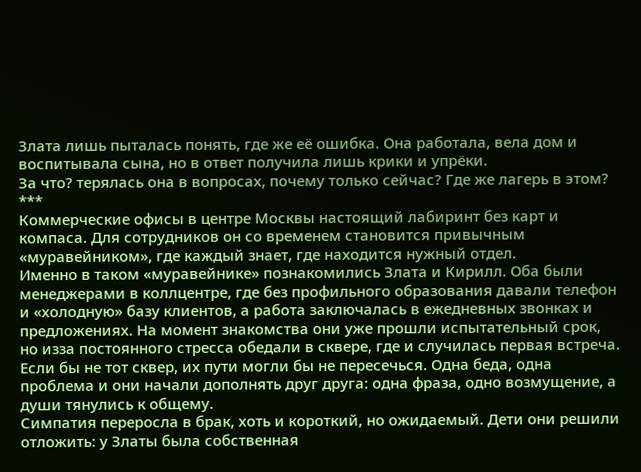Злата лишь пыталась понять, где же её ошибка. Она работала, вела дом и воспитывала сына, но в ответ получила лишь крики и упрёки.
За что? терялась она в вопросах, почему только сейчас? Где же лагерь в этом?
***
Коммерческие офисы в центре Москвы настоящий лабиринт без карт и компаса. Для сотрудников он со временем становится привычным «муравейником», где каждый знает, где находится нужный отдел.
Именно в таком «муравейнике» познакомились Злата и Кирилл. Оба были менеджерами в коллцентре, где без профильного образования давали телефон и «холодную» базу клиентов, а работа заключалась в ежедневных звонках и предложениях. На момент знакомства они уже прошли испытательный срок, но изза постоянного стресса обедали в сквере, где и случилась первая встреча.
Если бы не тот сквер, их пути могли бы не пересечься. Одна беда, одна проблема и они начали дополнять друг друга: одна фраза, одно возмущение, а души тянулись к общему.
Симпатия переросла в брак, хоть и короткий, но ожидаемый. Дети они решили отложить: у Златы была собственная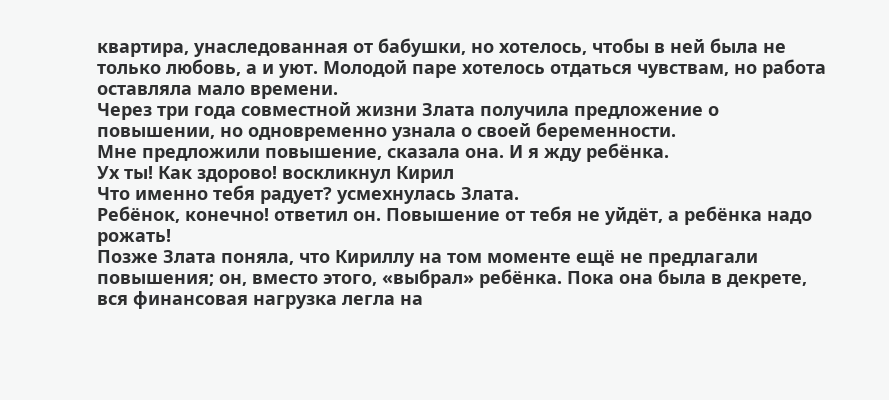квартира, унаследованная от бабушки, но хотелось, чтобы в ней была не только любовь, а и уют. Молодой паре хотелось отдаться чувствам, но работа оставляла мало времени.
Через три года совместной жизни Злата получила предложение о повышении, но одновременно узнала о своей беременности.
Мне предложили повышение, сказала она. И я жду ребёнка.
Ух ты! Как здорово! воскликнул Кирил
Что именно тебя радует? усмехнулась Злата.
Ребёнок, конечно! ответил он. Повышение от тебя не уйдёт, а ребёнка надо рожать!
Позже Злата поняла, что Кириллу на том моменте ещё не предлагали повышения; он, вместо этого, «выбрал» ребёнка. Пока она была в декрете, вся финансовая нагрузка легла на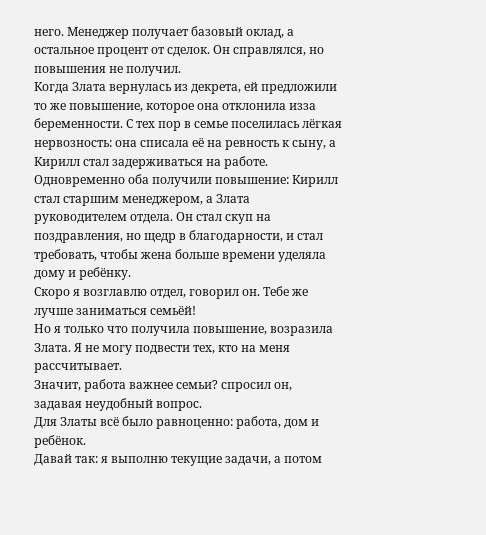него. Менеджер получает базовый оклад, а остальное процент от сделок. Он справлялся, но повышения не получил.
Когда Злата вернулась из декрета, ей предложили то же повышение, которое она отклонила изза беременности. С тех пор в семье поселилась лёгкая нервозность: она списала её на ревность к сыну, а Кирилл стал задерживаться на работе.
Одновременно оба получили повышение: Кирилл стал старшим менеджером, а Злата руководителем отдела. Он стал скуп на поздравления, но щедр в благодарности, и стал требовать, чтобы жена больше времени уделяла дому и ребёнку.
Скоро я возглавлю отдел, говорил он. Тебе же лучше заниматься семьёй!
Но я только что получила повышение, возразила Злата. Я не могу подвести тех, кто на меня рассчитывает.
Значит, работа важнее семьи? спросил он, задавая неудобный вопрос.
Для Златы всё было равноценно: работа, дом и ребёнок.
Давай так: я выполню текущие задачи, а потом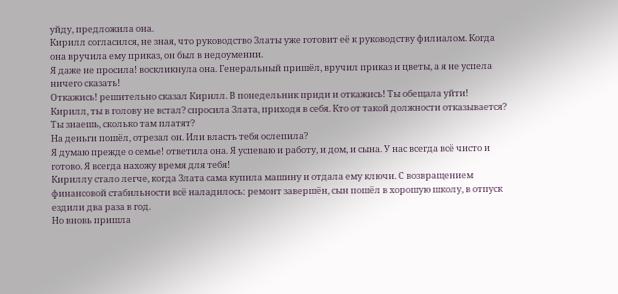уйду, предложила она.
Кирилл согласился, не зная, что руководство Златы уже готовит её к руководству филиалом. Когда она вручила ему приказ, он был в недоумении.
Я даже не просила! воскликнула она. Генеральный пришёл, вручил приказ и цветы, а я не успела ничего сказать!
Откажись! решительно сказал Кирилл. В понедельник приди и откажись! Ты обещала уйти!
Кирилл, ты в голову не встал? спросила Злата, приходя в себя. Кто от такой должности отказывается? Ты знаешь, сколько там платят?
На деньги пошёл, отрезал он. Или власть тебя ослепила?
Я думаю прежде о семье! ответила она. Я успеваю и работу, и дом, и сына. У нас всегда всё чисто и готово. Я всегда нахожу время для тебя!
Кириллу стало легче, когда Злата сама купила машину и отдала ему ключи. С возвращением финансовой стабильности всё наладилось: ремонт завершён, сын пошёл в хорошую школу, в отпуск ездили два раза в год.
Но вновь пришла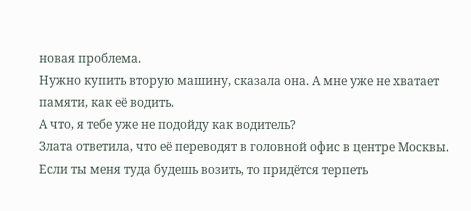новая проблема.
Нужно купить вторую машину, сказала она. А мне уже не хватает памяти, как её водить.
А что, я тебе уже не подойду как водитель?
Злата ответила, что её переводят в головной офис в центре Москвы.
Если ты меня туда будешь возить, то придётся терпеть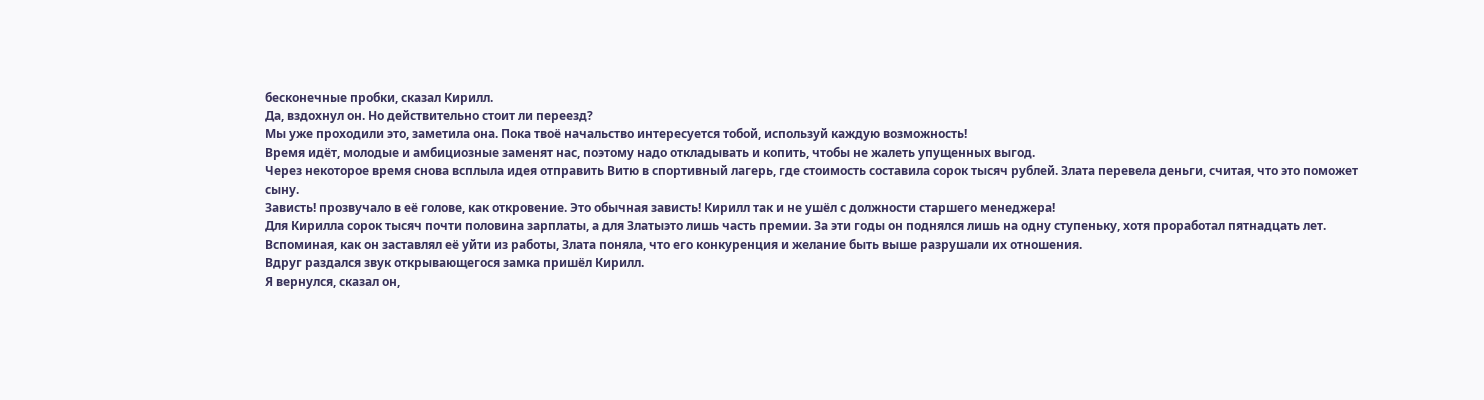бесконечные пробки, сказал Кирилл.
Да, вздохнул он. Но действительно стоит ли переезд?
Мы уже проходили это, заметила она. Пока твоё начальство интересуется тобой, используй каждую возможность!
Время идёт, молодые и амбициозные заменят нас, поэтому надо откладывать и копить, чтобы не жалеть упущенных выгод.
Через некоторое время снова всплыла идея отправить Витю в спортивный лагерь, где стоимость составила сорок тысяч рублей. Злата перевела деньги, считая, что это поможет сыну.
Зависть! прозвучало в её голове, как откровение. Это обычная зависть! Кирилл так и не ушёл с должности старшего менеджера!
Для Кирилла сорок тысяч почти половина зарплаты, а для Златыэто лишь часть премии. За эти годы он поднялся лишь на одну ступеньку, хотя проработал пятнадцать лет.
Вспоминая, как он заставлял её уйти из работы, Злата поняла, что его конкуренция и желание быть выше разрушали их отношения.
Вдруг раздался звук открывающегося замка пришёл Кирилл.
Я вернулся, сказал он,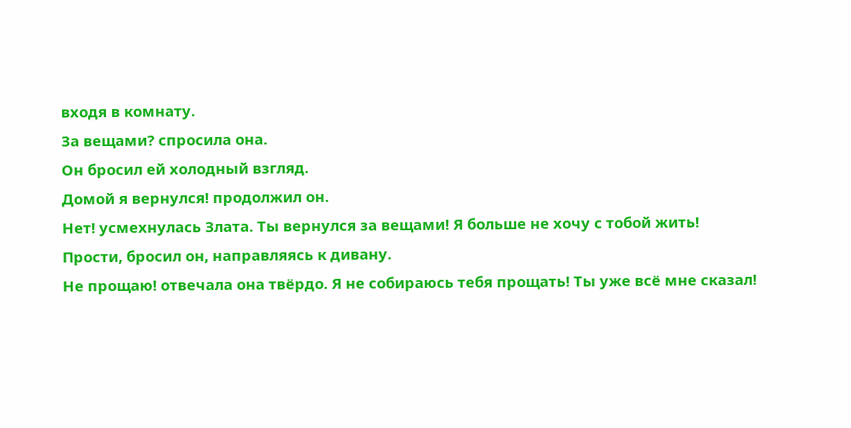входя в комнату.
За вещами? спросила она.
Он бросил ей холодный взгляд.
Домой я вернулся! продолжил он.
Нет! усмехнулась Злата. Ты вернулся за вещами! Я больше не хочу с тобой жить!
Прости, бросил он, направляясь к дивану.
Не прощаю! отвечала она твёрдо. Я не собираюсь тебя прощать! Ты уже всё мне сказал!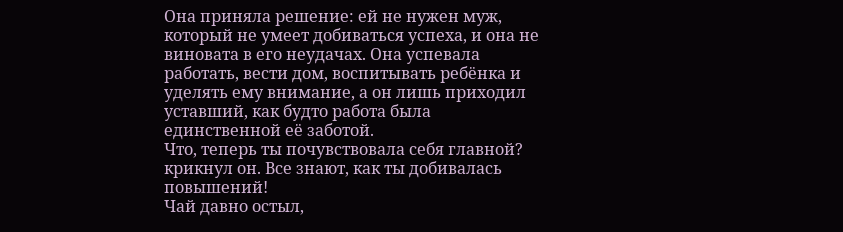Она приняла решение: ей не нужен муж, который не умеет добиваться успеха, и она не виновата в его неудачах. Она успевала работать, вести дом, воспитывать ребёнка и уделять ему внимание, а он лишь приходил уставший, как будто работа была единственной её заботой.
Что, теперь ты почувствовала себя главной? крикнул он. Все знают, как ты добивалась повышений!
Чай давно остыл,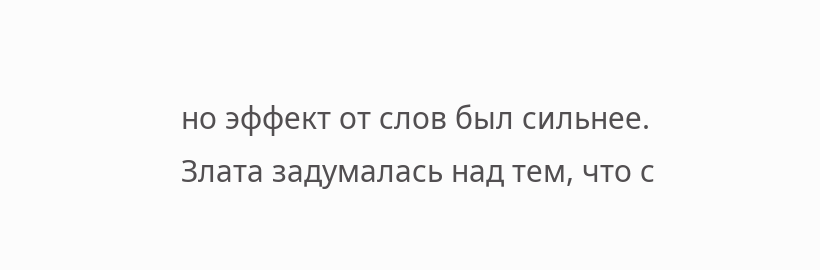но эффект от слов был сильнее.
Злата задумалась над тем, что с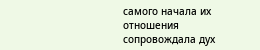самого начала их отношения сопровождала дух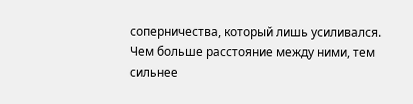соперничества, который лишь усиливался. Чем больше расстояние между ними, тем сильнее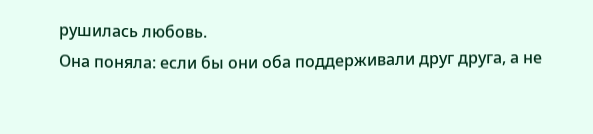рушилась любовь.
Она поняла: если бы они оба поддерживали друг друга, а не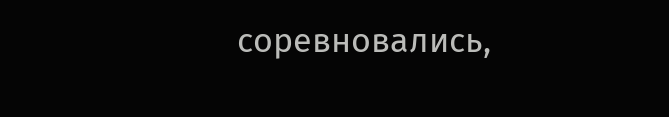соревновались,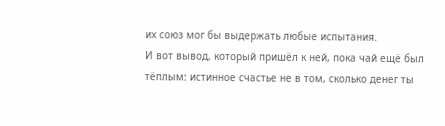их союз мог бы выдержать любые испытания.
И вот вывод, который пришёл к ней, пока чай ещё был тёплым: истинное счастье не в том, сколько денег ты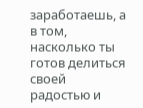заработаешь, а в том, насколько ты готов делиться своей радостью и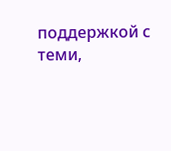поддержкой с теми,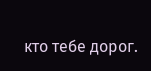кто тебе дорог.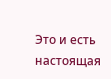Это и есть настоящая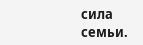сила семьи.